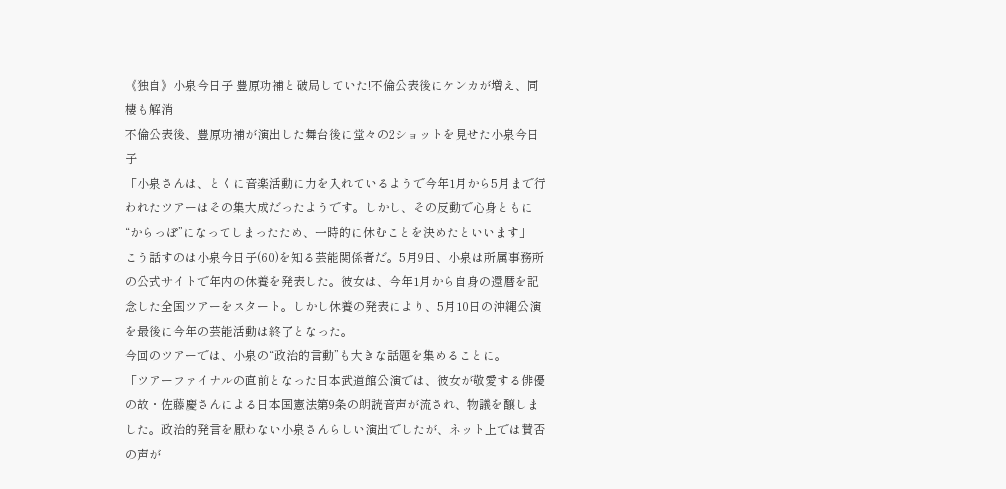《独自》小泉今日子 豊原功補と破局していた!不倫公表後にケンカが増え、同棲も解消
不倫公表後、豊原功補が演出した舞台後に堂々の2ショットを見せた小泉今日子
「小泉さんは、とくに音楽活動に力を入れているようで今年1月から5月まで行われたツアーはその集大成だったようです。しかし、その反動で心身ともに“からっぽ”になってしまったため、一時的に休むことを決めたといいます」
こう話すのは小泉今日子(60)を知る芸能関係者だ。5月9日、小泉は所属事務所の公式サイトで年内の休養を発表した。彼女は、今年1月から自身の還暦を記念した全国ツアーをスタート。しかし休養の発表により、5月10日の沖縄公演を最後に今年の芸能活動は終了となった。
今回のツアーでは、小泉の“政治的言動”も大きな話題を集めることに。
「ツアーファイナルの直前となった日本武道館公演では、彼女が敬愛する俳優の故・佐藤慶さんによる日本国憲法第9条の朗読音声が流され、物議を醸しました。政治的発言を厭わない小泉さんらしい演出でしたが、ネット上では賛否の声が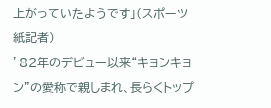上がっていたようです」(スポーツ紙記者)
’82年のデビュー以来“キョンキョン”の愛称で親しまれ、長らくトップ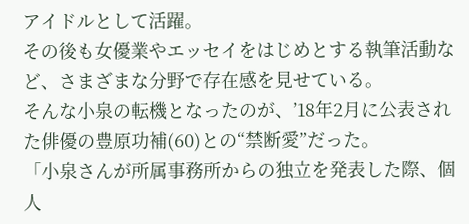アイドルとして活躍。
その後も女優業やエッセイをはじめとする執筆活動など、さまざまな分野で存在感を見せている。
そんな小泉の転機となったのが、’18年2月に公表された俳優の豊原功補(60)との“禁断愛”だった。
「小泉さんが所属事務所からの独立を発表した際、個人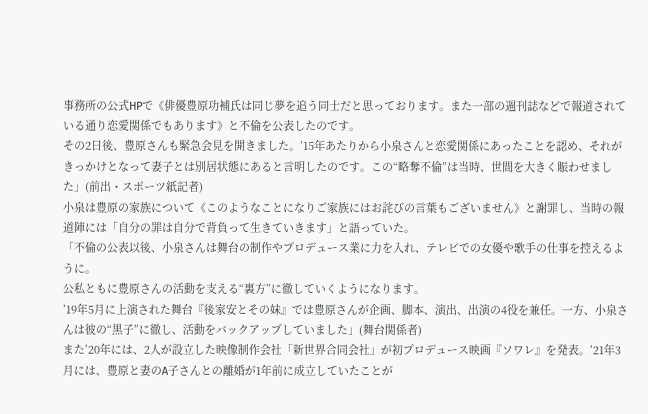事務所の公式HPで《俳優豊原功補氏は同じ夢を追う同士だと思っております。また一部の週刊誌などで報道されている通り恋愛関係でもあります》と不倫を公表したのです。
その2日後、豊原さんも緊急会見を開きました。’15年あたりから小泉さんと恋愛関係にあったことを認め、それがきっかけとなって妻子とは別居状態にあると言明したのです。この“略奪不倫”は当時、世間を大きく賑わせました」(前出・スポーツ紙記者)
小泉は豊原の家族について《このようなことになりご家族にはお詫びの言葉もございません》と謝罪し、当時の報道陣には「自分の罪は自分で背負って生きていきます」と語っていた。
「不倫の公表以後、小泉さんは舞台の制作やプロデュース業に力を入れ、テレビでの女優や歌手の仕事を控えるように。
公私ともに豊原さんの活動を支える“裏方”に徹していくようになります。
’19年5月に上演された舞台『後家安とその妹』では豊原さんが企画、脚本、演出、出演の4役を兼任。一方、小泉さんは彼の“黒子”に徹し、活動をバックアップしていました」(舞台関係者)
また’20年には、2人が設立した映像制作会社「新世界合同会社」が初プロデュース映画『ソワレ』を発表。’21年3月には、豊原と妻のA子さんとの離婚が1年前に成立していたことが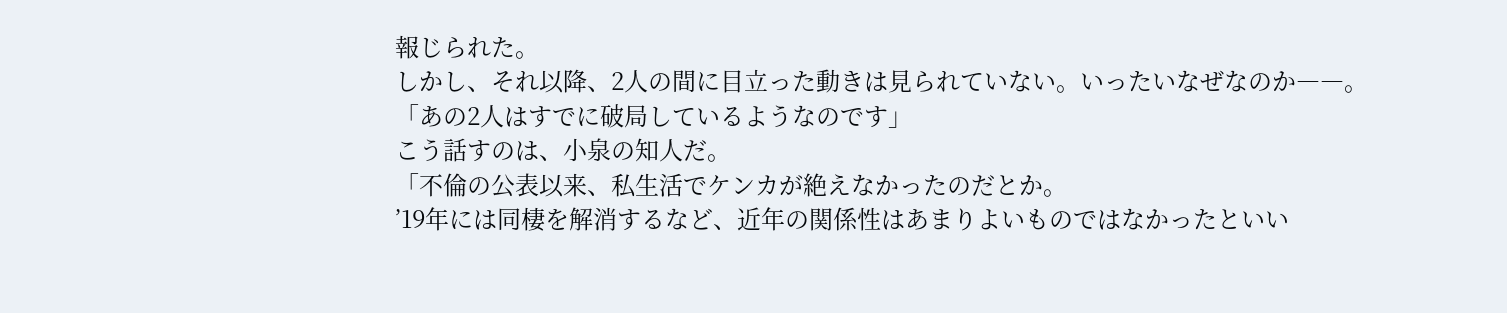報じられた。
しかし、それ以降、2人の間に目立った動きは見られていない。いったいなぜなのか――。
「あの2人はすでに破局しているようなのです」
こう話すのは、小泉の知人だ。
「不倫の公表以来、私生活でケンカが絶えなかったのだとか。
’19年には同棲を解消するなど、近年の関係性はあまりよいものではなかったといい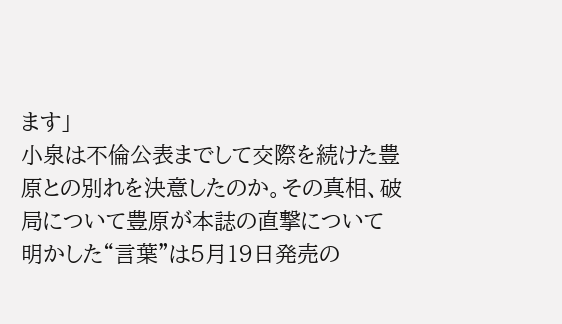ます」
小泉は不倫公表までして交際を続けた豊原との別れを決意したのか。その真相、破局について豊原が本誌の直撃について明かした“言葉”は5月19日発売の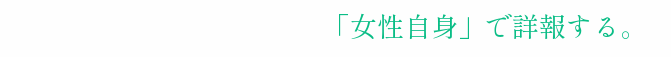「女性自身」で詳報する。